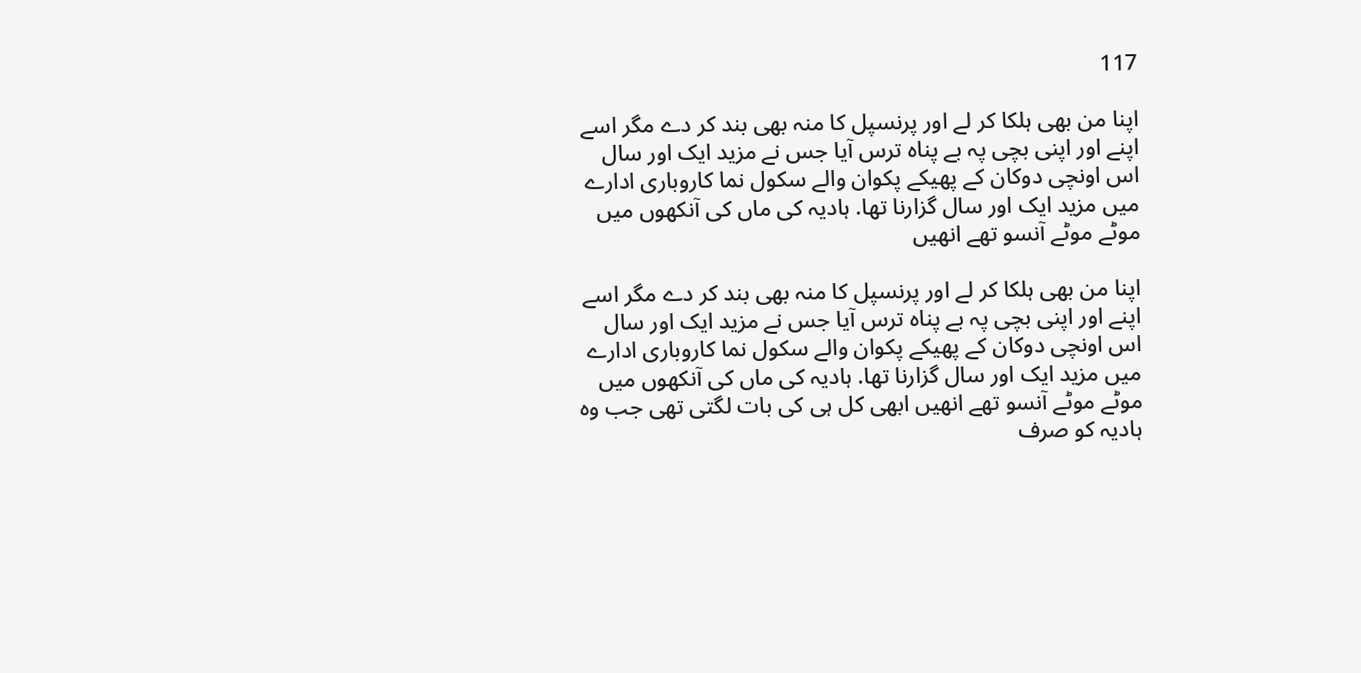117

اپنا من بھی ہلکا کر لے اور پرنسپل کا منہ بھی بند کر دے مگر اسے اپنے اور اپنی بچی پہ بے پناہ ترس آیا جس نے مزید ایک اور سال اس اونچی دوکان کے پھیکے پکوان والے سکول نما کاروباری ادارے میں مزید ایک اور سال گزارنا تھا. ہادیہ کی ماں کی آنکھوں میں موٹے موٹے آنسو تھے انھیں

اپنا من بھی ہلکا کر لے اور پرنسپل کا منہ بھی بند کر دے مگر اسے اپنے اور اپنی بچی پہ بے پناہ ترس آیا جس نے مزید ایک اور سال اس اونچی دوکان کے پھیکے پکوان والے سکول نما کاروباری ادارے میں مزید ایک اور سال گزارنا تھا. ہادیہ کی ماں کی آنکھوں میں موٹے موٹے آنسو تھے انھیں ابھی کل ہی کی بات لگتی تھی جب وہ ہادیہ کو صرف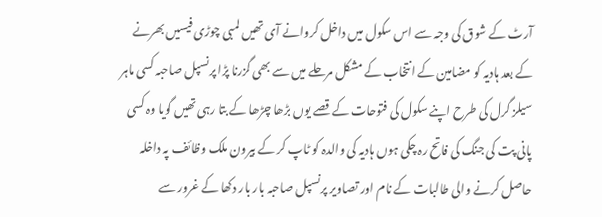آرٹ کے شوق کی وجہ سے اس سکول میں داخل کروانے آی تھیں لمبی چوڑی فیسیں بھرنے کے بعد ہادیہ کو مضامین کے انتخاب کے مشکل مرحلے میں سے بھی گزرنا پڑا پرنسپل صاحبہ کسی ماہر سیلز گرل کی طرح اپنے سکول کی فتوحات کے قصے یوں بڑھا چڑھا کے بتا رہی تھیں گویا وہ کسی پانی پت کی جنگ کی فاتح رہ چکی ہوں ہادیہ کی والدہ کو ٹاپ کر کے بیرون ملک وظائف پہ داخلہ حاصل کرنے والی طالبات کے نام اور تصاویر پرنسپل صاحبہ بار بار دکھا کے غرور سے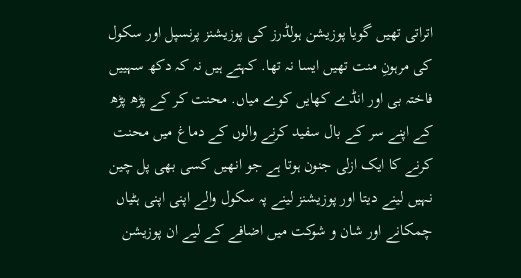اتراتی تھیں گویا پوزیشن ہولڈرز کی پوزیشنز پرنسپل اور سکول کی مرہونِ منت تھیں ایسا نہ تھا. کہتے ہیں نہ کہ دکھ سہییں فاختہ بی اور انڈے کھایں کوے میاں. محنت کر کے پڑھ پڑھ کے اپنے سر کے بال سفید کرنے والوں کے دماغ میں محنت کرنے کا ایک ازلی جنون ہوتا ہے جو انھیں کسی بھی پل چین نہیں لینے دیتا اور پوزیشنز لینے پہ سکول والے اپنی اپنی ہٹیاں چمکانے اور شان و شوکت میں اضافے کے لیے ان پوزیشن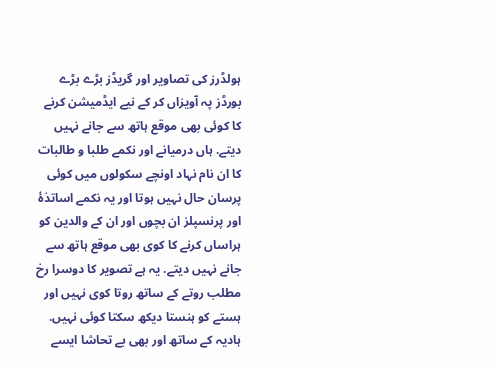ہولڈرز کی تصاویر اور گریڈز بڑے بڑے بورڈز پہ آویزاں کر کے نیے ایڈمیشن کرنے کا کوئی بھی موقع ہاتھ سے جانے نہیں دیتے. ہاں درمیانے اور نکمے طلبا و طالبات کا ان نام نہاد اونچے سکولوں میں کوئی پرسان حال نہیں ہوتا اور یہ نکمے اساتذۂ اور پرنسپلز ان بچوں اور ان کے والدین کو ہراساں کرنے کا کوی بھی موقع ہاتھ سے جانے نہیں دیتے. یہ ہے تصویر کا دوسرا رخ مطلب روتے کے ساتھ روتا کوی نہیں اور ہستے کو ہنستا دیکھ سکتا کوئی نہیں. ہادیہ کے ساتھ اور بھی بے تحاشا ایسے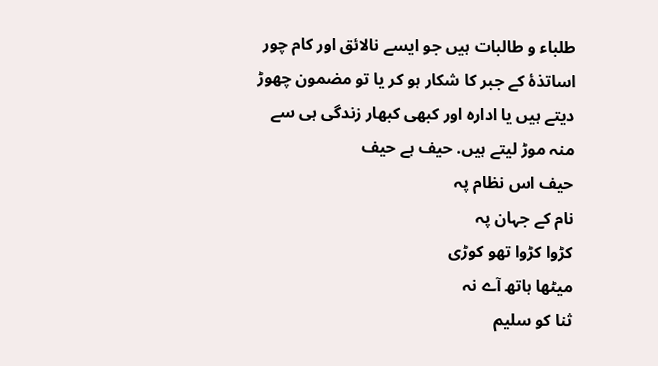طلباء و طالبات ہیں جو ایسے نالائق اور کام چور اساتذۂ کے جبر کا شکار ہو کر یا تو مضمون چھوڑ دیتے ہیں یا ادارہ اور کبھی کبھار زندگی ہی سے منہ موڑ لیتے ہیں. حیف ہے حیف
حیف اس نظام پہ
نام کے جہان پہ
کڑوا کڑوا تھو کوڑی
میٹھا ہاتھ آے نہ
ثنا کو سلیم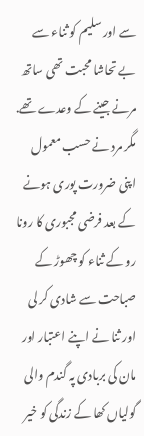سے اور سلیم کو ثناء سے بے تحاشا محبت تھی ساتھ مرنے جینے کے وعدے تھے. مگر مرد نے حسب معمول اپنی ضرورت پوری ہونے کے بعد فرضی مجبوری کا رونا رو کے ثناء کو چھوڑ کے صباحت سے شادی کر لی اور ثنا نے اپنے اعتبار اور مان کی بربادی پہ گندم والی گولیاں کھا کے زندگی کو خیر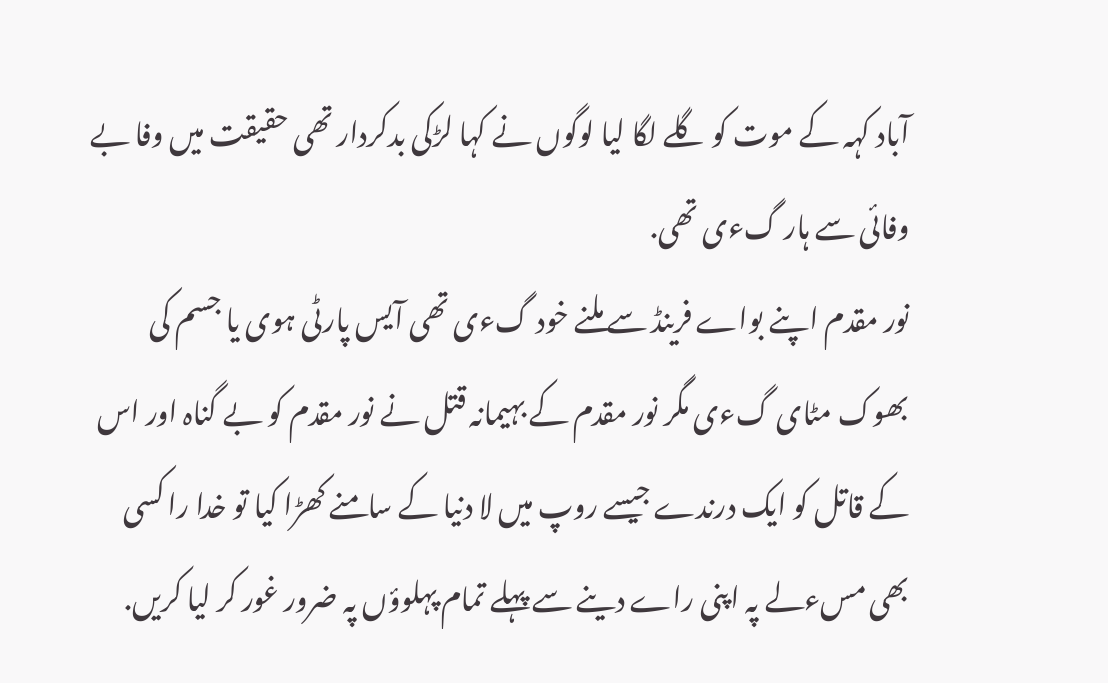آباد کہہ کے موت کو گلے لگا لیا لوگوں نے کہا لڑکی بدکردار تھی حقیقت میں وفا بے وفائی سے ہار گءی تھی.
نور مقدم اپنے بواے فرینڈ سے ملنے خود گءی تھی آیس پارٹی ہوی یا جسم کی بھوک مٹای گءی مگر نور مقدم کے بہیمانہ قتل نے نور مقدم کو بے گناہ اور اس کے قاتل کو ایک درندے جیسے روپ میں لا دنیا کے سامنے کھڑا کیا تو خدا را کسی بھی مسءلے پہ اپنی راے دینے سے پہلے تمام پہلوؤں پہ ضرور غور کر لیا کریں.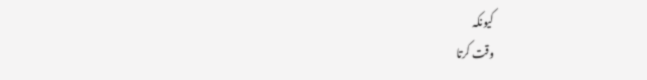کیونکہ
وقت کرتا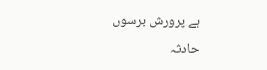ہے پرورش برسوں
حادثہ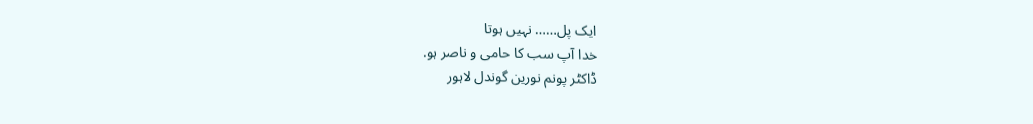ایک پل…… نہیں ہوتا
خدا آپ سب کا حامی و ناصر ہو.
ڈاکٹر پونم نورین گوندل لاہور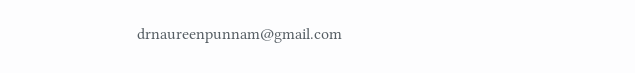drnaureenpunnam@gmail.com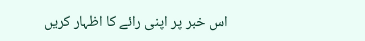اس خبر پر اپنی رائے کا اظہار کریں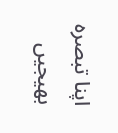اپنا تبصرہ بھیجیں